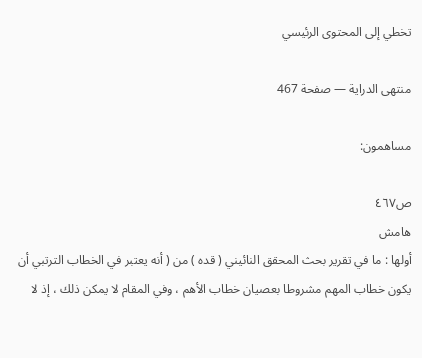تخطي إلى المحتوى الرئيسي

منتهى الدراية — صفحة 467

مساهمون:

ص٤٦٧
هامش
أولها : ما في تقرير بحث المحقق النائيني ( قده ) من ( أنه يعتبر في الخطاب الترتبي أن يكون خطاب المهم مشروطا بعصيان خطاب الأهم ، وفي المقام لا يمكن ذلك ، إذ لا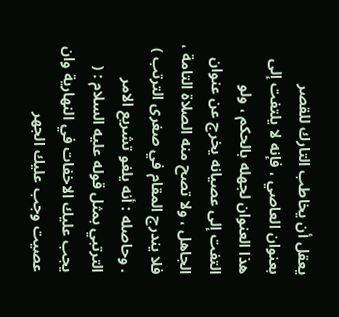يعقل أن يخاطب التارك للقصر بعنوان العاصي ، فإنه لا يلتفت إلى هذا العنوان لجهله بالحكم ، ولو التفت إلى عصيانه يخرج عن عنوان الجاهل ، ولا تصح منه الصلاة التامة ، فلا يندرج المقام في صغرى الترتب ) . وحاصله : أنه يلغو تشريع الامر الترتبي بمثل قوله عليه السلام : ( يجب عليك الاخفات في النهارية وان عصيت وجب عليك الجهر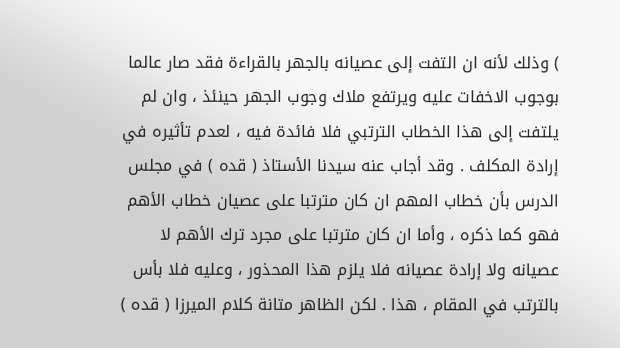) وذلك لأنه ان التفت إلى عصيانه بالجهر بالقراءة فقد صار عالما بوجوب الاخفات عليه ويرتفع ملاك وجوب الجهر حينئذ ، وان لم يلتفت إلى هذا الخطاب الترتبي فلا فائدة فيه ، لعدم تأثيره في إرادة المكلف . وقد أجاب عنه سيدنا الأستاذ ( قده ) في مجلس الدرس بأن خطاب المهم ان كان مترتبا على عصيان خطاب الأهم فهو كما ذكره ، وأما ان كان مترتبا على مجرد ترك الأهم لا عصيانه ولا إرادة عصيانه فلا يلزم هذا المحذور ، وعليه فلا بأس بالترتب في المقام ، هذا . لكن الظاهر متانة كلام الميرزا ( قده )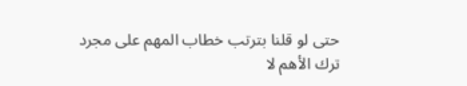حتى لو قلنا بترتب خطاب المهم على مجرد ترك الأهم لا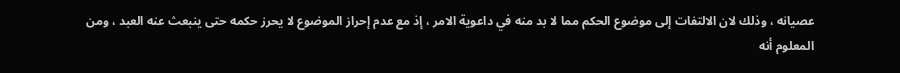عصيانه ، وذلك لان الالتفات إلى موضوع الحكم مما لا بد منه في داعوية الامر ، إذ مع عدم إحراز الموضوع لا يحرز حكمه حتى ينبعث عنه العبد ، ومن المعلوم أنه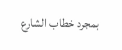بمجرد خطاب الشارع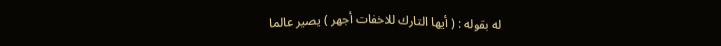له بقوله : ( أيها التارك للاخفات أجهر ) يصير عالما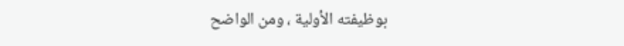بوظيفته الأولية ، ومن الواضح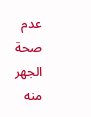عدم صحة الجهر منه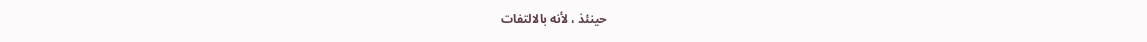حينئذ ، لأنه بالالتفات